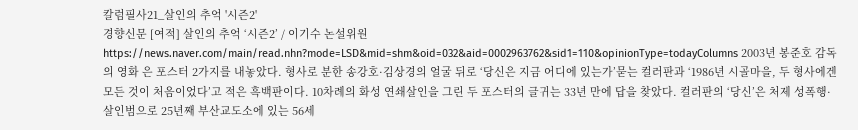칼럼필사21_살인의 추억 '시즌2'
경향신문 [여적] 살인의 추억 ‘시즌2’ / 이기수 논설위원 https://news.naver.com/main/read.nhn?mode=LSD&mid=shm&oid=032&aid=0002963762&sid1=110&opinionType=todayColumns 2003년 봉준호 감독의 영화 은 포스터 2가지를 내놓았다. 형사로 분한 송강호·김상경의 얼굴 뒤로 ‘당신은 지금 어디에 있는가’묻는 컬러판과 ‘1986년 시골마을, 두 형사에겐 모든 것이 처음이었다’고 적은 흑백판이다. 10차례의 화성 연쇄살인을 그린 두 포스터의 글귀는 33년 만에 답을 찾았다. 컬러판의 ‘당신’은 처제 성폭행·살인범으로 25년째 부산교도소에 있는 56세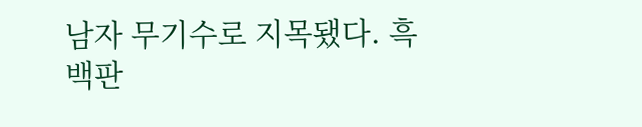남자 무기수로 지목됐다. 흑백판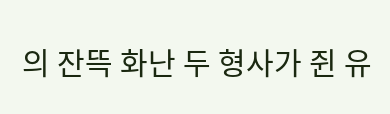의 잔뜩 화난 두 형사가 쥔 유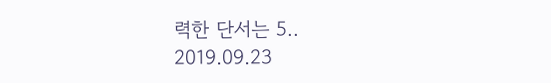력한 단서는 5..
2019.09.23